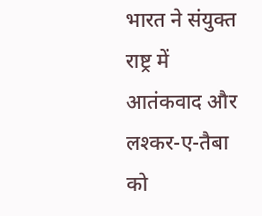भारत ने संयुक्त राष्ट्र में आतंकवाद और लश्कर-ए-तैबा को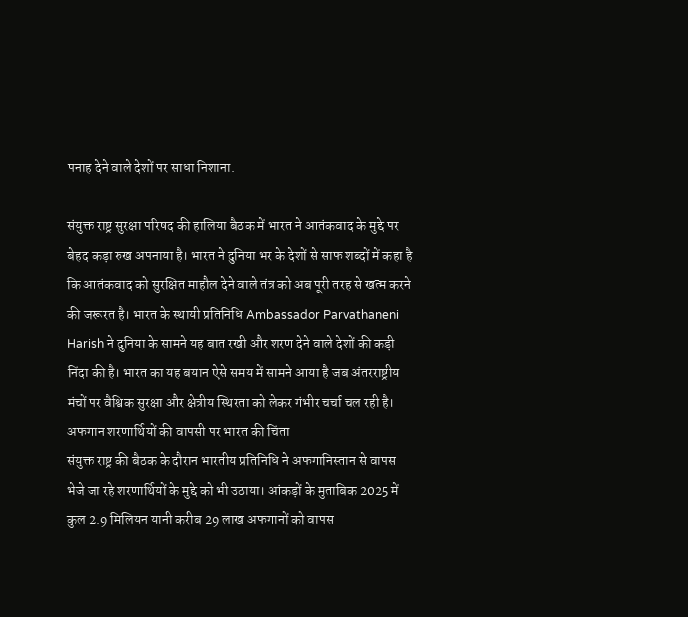पनाह देने वाले देशों पर साधा निशाना.

संयुक्त राष्ट्र सुरक्षा परिषद की हालिया बैठक में भारत ने आतंकवाद के मुद्दे पर बेहद कड़ा रुख अपनाया है। भारत ने दुनिया भर के देशों से साफ शब्दों में कहा है कि आतंकवाद को सुरक्षित माहौल देने वाले तंत्र को अब पूरी तरह से खत्म करने की जरूरत है। भारत के स्थायी प्रतिनिधि Ambassador Parvathaneni Harish ने दुनिया के सामने यह बात रखी और शरण देने वाले देशों की कड़ी निंदा की है। भारत का यह बयान ऐसे समय में सामने आया है जब अंतरराष्ट्रीय मंचों पर वैश्विक सुरक्षा और क्षेत्रीय स्थिरता को लेकर गंभीर चर्चा चल रही है।
अफगान शरणार्थियों की वापसी पर भारत की चिंता
संयुक्त राष्ट्र की बैठक के दौरान भारतीय प्रतिनिधि ने अफगानिस्तान से वापस भेजे जा रहे शरणार्थियों के मुद्दे को भी उठाया। आंकड़ों के मुताबिक 2025 में कुल 2.9 मिलियन यानी करीब 29 लाख अफगानों को वापस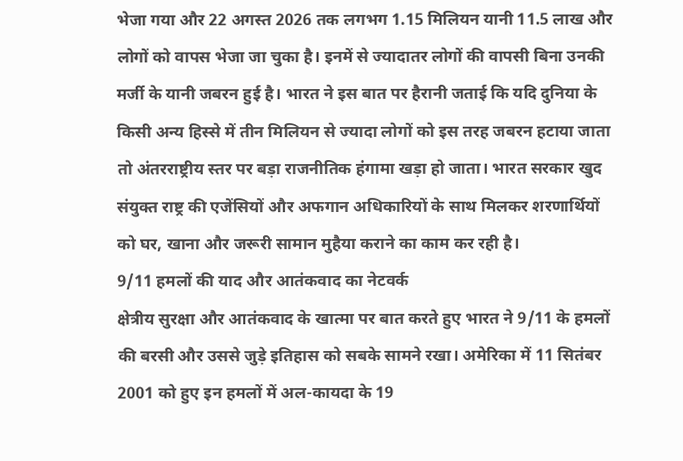भेजा गया और 22 अगस्त 2026 तक लगभग 1.15 मिलियन यानी 11.5 लाख और लोगों को वापस भेजा जा चुका है। इनमें से ज्यादातर लोगों की वापसी बिना उनकी मर्जी के यानी जबरन हुई है। भारत ने इस बात पर हैरानी जताई कि यदि दुनिया के किसी अन्य हिस्से में तीन मिलियन से ज्यादा लोगों को इस तरह जबरन हटाया जाता तो अंतरराष्ट्रीय स्तर पर बड़ा राजनीतिक हंगामा खड़ा हो जाता। भारत सरकार खुद संयुक्त राष्ट्र की एजेंसियों और अफगान अधिकारियों के साथ मिलकर शरणार्थियों को घर, खाना और जरूरी सामान मुहैया कराने का काम कर रही है।
9/11 हमलों की याद और आतंकवाद का नेटवर्क
क्षेत्रीय सुरक्षा और आतंकवाद के खात्मा पर बात करते हुए भारत ने 9/11 के हमलों की बरसी और उससे जुड़े इतिहास को सबके सामने रखा। अमेरिका में 11 सितंबर 2001 को हुए इन हमलों में अल-कायदा के 19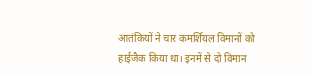आतंकियों ने चार कमर्शियल विमानों को हाईजैक किया था। इनमें से दो विमान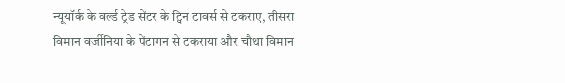न्यूयॉर्क के वर्ल्ड ट्रेड सेंटर के ट्विन टावर्स से टकराए, तीसरा विमान वर्जीनिया के पेंटागन से टकराया और चौथा विमान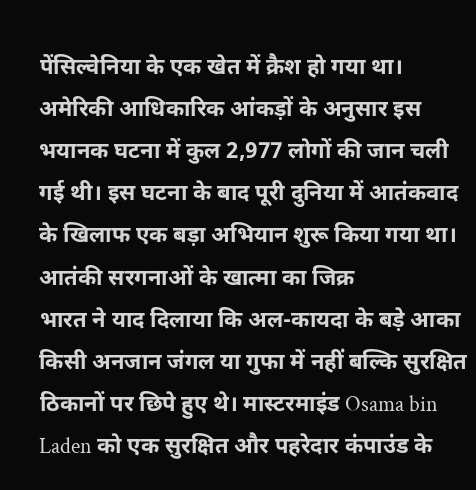पेंसिल्वेनिया के एक खेत में क्रैश हो गया था। अमेरिकी आधिकारिक आंकड़ों के अनुसार इस भयानक घटना में कुल 2,977 लोगों की जान चली गई थी। इस घटना के बाद पूरी दुनिया में आतंकवाद के खिलाफ एक बड़ा अभियान शुरू किया गया था।
आतंकी सरगनाओं के खात्मा का जिक्र
भारत ने याद दिलाया कि अल-कायदा के बड़े आका किसी अनजान जंगल या गुफा में नहीं बल्कि सुरक्षित ठिकानों पर छिपे हुए थे। मास्टरमाइंड Osama bin Laden को एक सुरक्षित और पहरेदार कंपाउंड के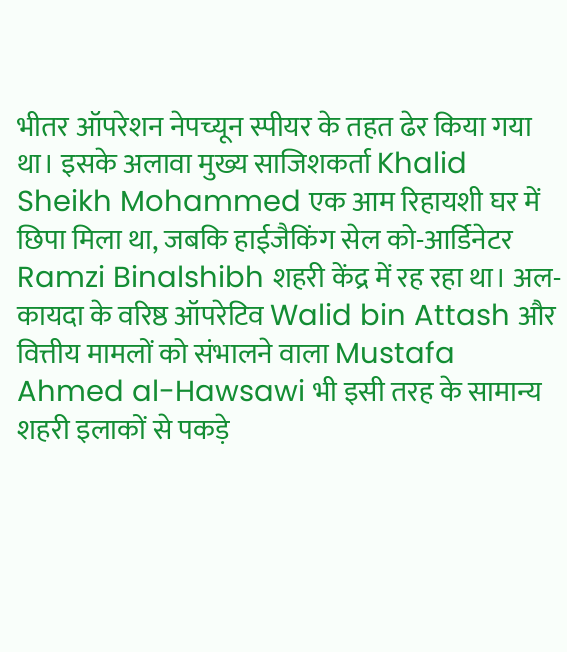भीतर ऑपरेशन नेपच्यून स्पीयर के तहत ढेर किया गया था। इसके अलावा मुख्य साजिशकर्ता Khalid Sheikh Mohammed एक आम रिहायशी घर में छिपा मिला था, जबकि हाईजैकिंग सेल को-आर्डिनेटर Ramzi Binalshibh शहरी केंद्र में रह रहा था। अल-कायदा के वरिष्ठ ऑपरेटिव Walid bin Attash और वित्तीय मामलों को संभालने वाला Mustafa Ahmed al-Hawsawi भी इसी तरह के सामान्य शहरी इलाकों से पकड़े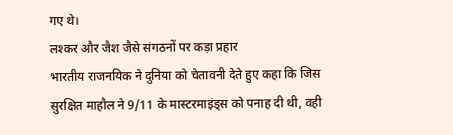गए थे।
लश्कर और जैश जैसे संगठनों पर कड़ा प्रहार
भारतीय राजनयिक ने दुनिया को चेतावनी देते हुए कहा कि जिस सुरक्षित माहौल ने 9/11 के मास्टरमाइंड्स को पनाह दी थी, वही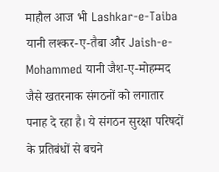माहौल आज भी Lashkar-e-Taiba यानी लश्कर-ए-तैबा और Jaish-e-Mohammed यानी जैश-ए-मोहम्मद जैसे खतरनाक संगठनों को लगातार पनाह दे रहा है। ये संगठन सुरक्षा परिषदों के प्रतिबंधों से बचने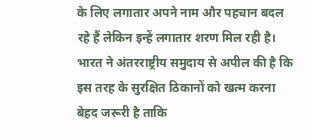के लिए लगातार अपने नाम और पहचान बदल रहे हैं लेकिन इन्हें लगातार शरण मिल रही है। भारत ने अंतरराष्ट्रीय समुदाय से अपील की है कि इस तरह के सुरक्षित ठिकानों को खत्म करना बेहद जरूरी है ताकि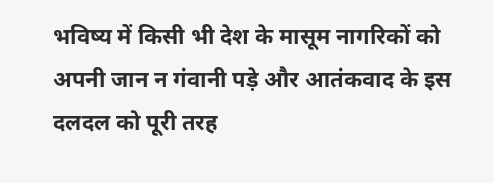भविष्य में किसी भी देश के मासूम नागरिकों को अपनी जान न गंवानी पड़े और आतंकवाद के इस दलदल को पूरी तरह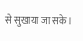से सुखाया जा सके।